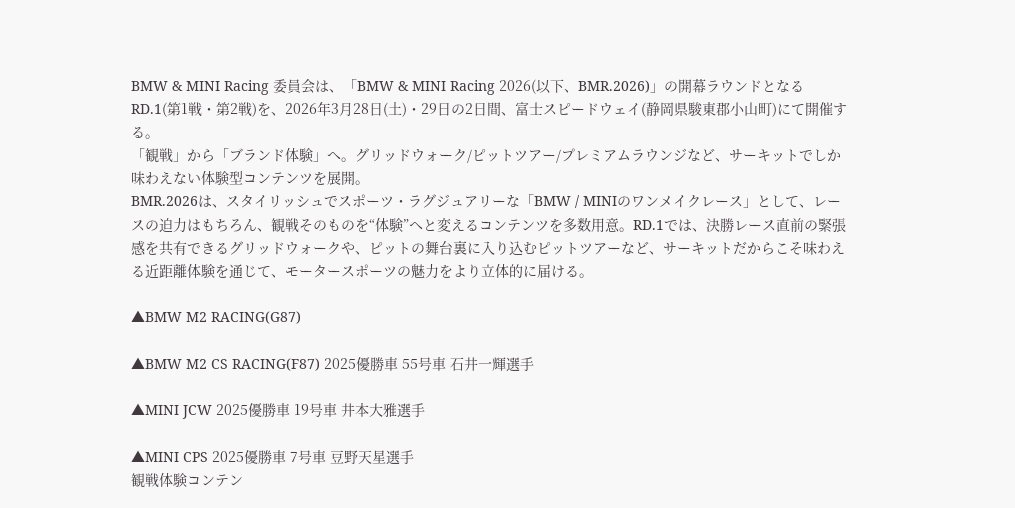BMW & MINI Racing 委員会は、「BMW & MINI Racing 2026(以下、BMR.2026)」の開幕ラウンドとなるRD.1(第1戦・第2戦)を、2026年3月28日(土)・29日の2日間、富士スピードウェイ(静岡県駿東郡小山町)にて開催する。
「観戦」から「ブランド体験」へ。グリッドウォーク/ピットツアー/プレミアムラウンジなど、サーキットでしか味わえない体験型コンテンツを展開。
BMR.2026は、スタイリッシュでスポーツ・ラグジュアリーな「BMW / MINIのワンメイクレース」として、レースの迫力はもちろん、観戦そのものを“体験”へと変えるコンテンツを多数用意。RD.1では、決勝レース直前の緊張感を共有できるグリッドウォークや、ピットの舞台裏に入り込むピットツアーなど、サーキットだからこそ味わえる近距離体験を通じて、モータースポーツの魅力をより立体的に届ける。

▲BMW M2 RACING(G87)

▲BMW M2 CS RACING(F87) 2025優勝車 55号車 石井一輝選手

▲MINI JCW 2025優勝車 19号車 井本大雅選手

▲MINI CPS 2025優勝車 7号車 豆野天星選手
観戦体験コンテン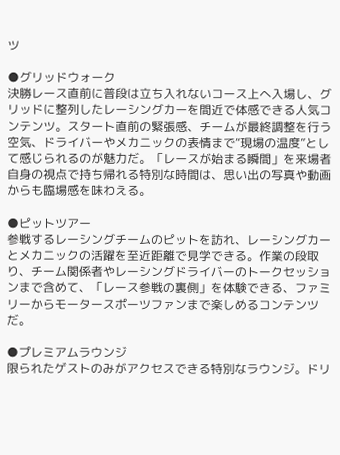ツ

●グリッドウォーク
決勝レース直前に普段は立ち入れないコース上へ入場し、グリッドに整列したレーシングカーを間近で体感できる人気コンテンツ。スタート直前の緊張感、チームが最終調整を行う空気、ドライバーやメカニックの表情まで“現場の温度”として感じられるのが魅力だ。「レースが始まる瞬間」を来場者自身の視点で持ち帰れる特別な時間は、思い出の写真や動画からも臨場感を味わえる。

●ピットツアー
参戦するレーシングチームのピットを訪れ、レーシングカーとメカニックの活躍を至近距離で見学できる。作業の段取り、チーム関係者やレーシングドライバーのトークセッションまで含めて、「レース参戦の裏側」を体験できる、ファミリーからモータースポーツファンまで楽しめるコンテンツだ。

●プレミアムラウンジ
限られたゲストのみがアクセスできる特別なラウンジ。ドリ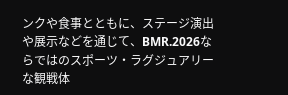ンクや食事とともに、ステージ演出や展示などを通じて、BMR.2026ならではのスポーツ・ラグジュアリーな観戦体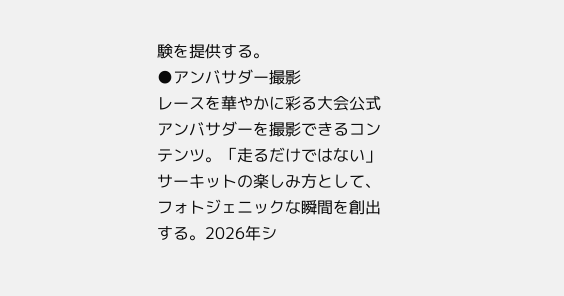験を提供する。
●アンバサダー撮影
レースを華やかに彩る大会公式アンバサダーを撮影できるコンテンツ。「走るだけではない」サーキットの楽しみ方として、フォトジェニックな瞬間を創出する。2026年シ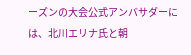ーズンの大会公式アンバサダーには、北川エリナ氏と朝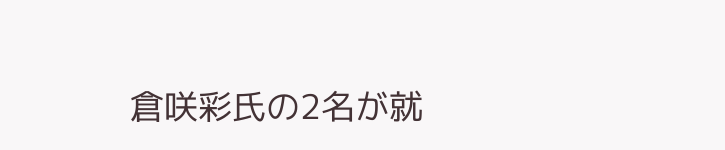倉咲彩氏の2名が就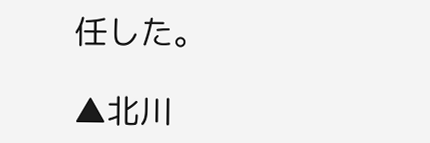任した。

▲北川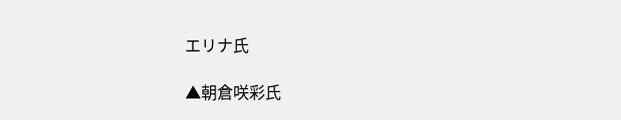エリナ氏

▲朝倉咲彩氏